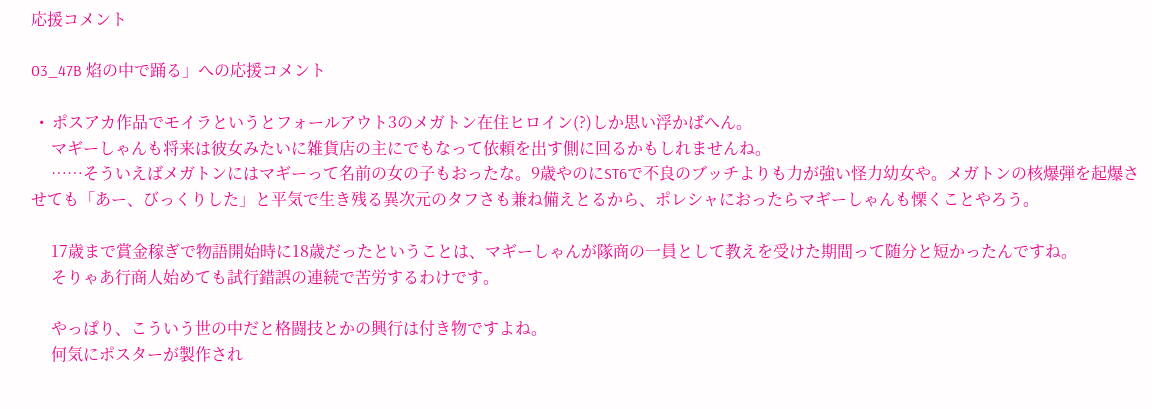応援コメント

03_47B 焰の中で踊る」への応援コメント

  •  ポスアカ作品でモイラというとフォールアウト3のメガトン在住ヒロイン(?)しか思い浮かばへん。
     マギーしゃんも将来は彼女みたいに雑貨店の主にでもなって依頼を出す側に回るかもしれませんね。
     ……そういえばメガトンにはマギーって名前の女の子もおったな。9歳やのにST6で不良のブッチよりも力が強い怪力幼女や。メガトンの核爆弾を起爆させても「あー、びっくりした」と平気で生き残る異次元のタフさも兼ね備えとるから、ポレシャにおったらマギーしゃんも慄くことやろう。

     17歳まで賞金稼ぎで物語開始時に18歳だったということは、マギーしゃんが隊商の一員として教えを受けた期間って随分と短かったんですね。
     そりゃあ行商人始めても試行錯誤の連続で苦労するわけです。

     やっぱり、こういう世の中だと格闘技とかの興行は付き物ですよね。
     何気にポスターが製作され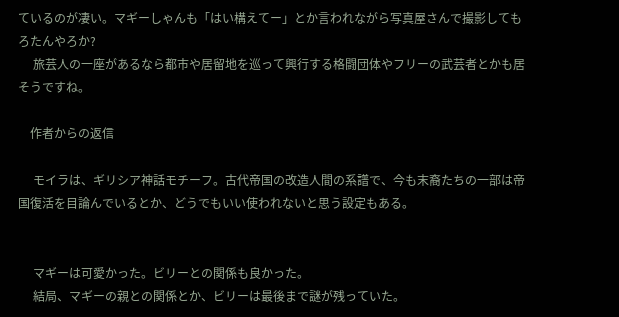ているのが凄い。マギーしゃんも「はい構えてー」とか言われながら写真屋さんで撮影してもろたんやろか?
     旅芸人の一座があるなら都市や居留地を巡って興行する格闘団体やフリーの武芸者とかも居そうですね。

    作者からの返信

     モイラは、ギリシア神話モチーフ。古代帝国の改造人間の系譜で、今も末裔たちの一部は帝国復活を目論んでいるとか、どうでもいい使われないと思う設定もある。


     マギーは可愛かった。ビリーとの関係も良かった。
     結局、マギーの親との関係とか、ビリーは最後まで謎が残っていた。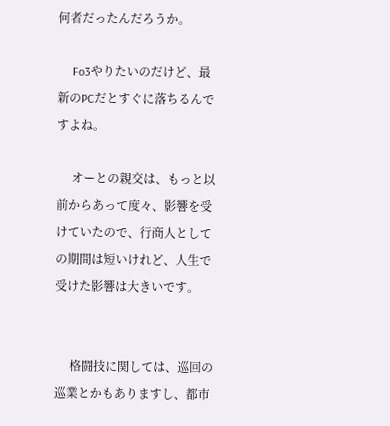何者だったんだろうか。

     Fo3やりたいのだけど、最新のPCだとすぐに落ちるんですよね。

     オーとの親交は、もっと以前からあって度々、影響を受けていたので、行商人としての期間は短いけれど、人生で受けた影響は大きいです。


     格闘技に関しては、巡回の巡業とかもありますし、都市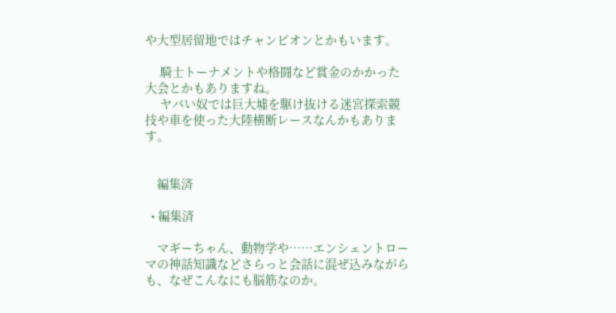や大型居留地ではチャンピオンとかもいます。

     騎士トーナメントや格闘など賞金のかかった大会とかもありますね。
     ヤバい奴では巨大墟を駆け抜ける迷宮探索競技や車を使った大陸横断レースなんかもあります。


    編集済

  • 編集済

    マギーちゃん、動物学や……エンシェントローマの神話知識などさらっと会話に混ぜ込みながらも、なぜこんなにも脳筋なのか。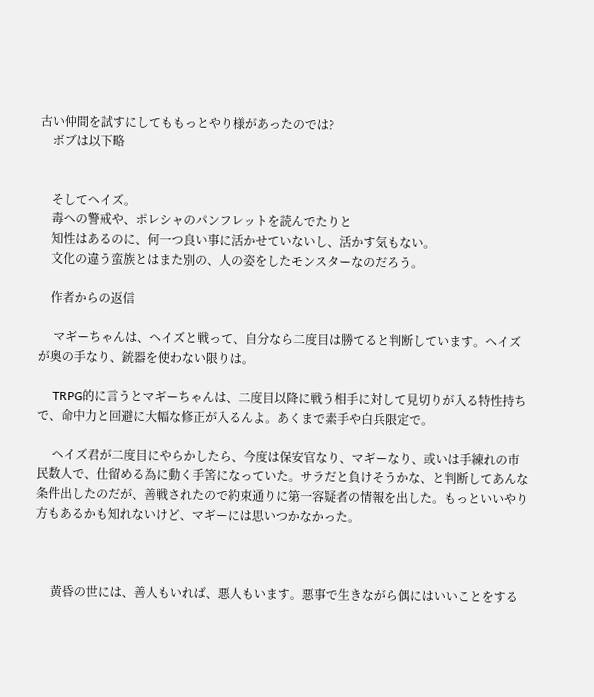古い仲間を試すにしてももっとやり様があったのでは?
    ボブは以下略


    そしてヘイズ。
    毒への警戒や、ポレシャのパンフレットを読んでたりと
    知性はあるのに、何一つ良い事に活かせていないし、活かす気もない。
    文化の違う蛮族とはまた別の、人の姿をしたモンスターなのだろう。

    作者からの返信

     マギーちゃんは、ヘイズと戦って、自分なら二度目は勝てると判断しています。ヘイズが奥の手なり、銃器を使わない限りは。

     TRPG的に言うとマギーちゃんは、二度目以降に戦う相手に対して見切りが入る特性持ちで、命中力と回避に大幅な修正が入るんよ。あくまで素手や白兵限定で。

     ヘイズ君が二度目にやらかしたら、今度は保安官なり、マギーなり、或いは手練れの市民数人で、仕留める為に動く手筈になっていた。サラだと負けそうかな、と判断してあんな条件出したのだが、善戦されたので約束通りに第一容疑者の情報を出した。もっといいやり方もあるかも知れないけど、マギーには思いつかなかった。



     黄昏の世には、善人もいれば、悪人もいます。悪事で生きながら偶にはいいことをする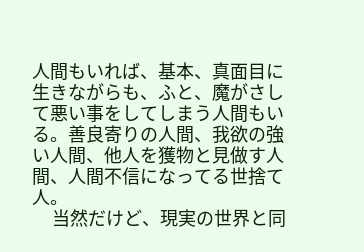人間もいれば、基本、真面目に生きながらも、ふと、魔がさして悪い事をしてしまう人間もいる。善良寄りの人間、我欲の強い人間、他人を獲物と見做す人間、人間不信になってる世捨て人。
     当然だけど、現実の世界と同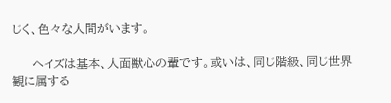じく、色々な人間がいます。

     ヘイズは基本、人面獣心の輩です。或いは、同じ階級、同じ世界観に属する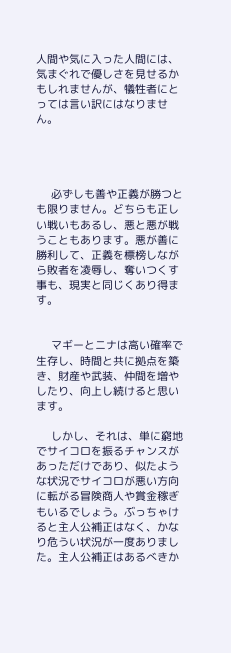人間や気に入った人間には、気まぐれで優しさを見せるかもしれませんが、犠牲者にとっては言い訳にはなりません。




     必ずしも善や正義が勝つとも限りません。どちらも正しい戦いもあるし、悪と悪が戦うこともあります。悪が善に勝利して、正義を標榜しながら敗者を凌辱し、奪いつくす事も、現実と同じくあり得ます。


     マギーとニナは高い確率で生存し、時間と共に拠点を築き、財産や武装、仲間を増やしたり、向上し続けると思います。

     しかし、それは、単に窮地でサイコロを振るチャンスがあっただけであり、似たような状況でサイコロが悪い方向に転がる冒険商人や賞金稼ぎもいるでしょう。ぶっちゃけると主人公補正はなく、かなり危うい状況が一度ありました。主人公補正はあるべきか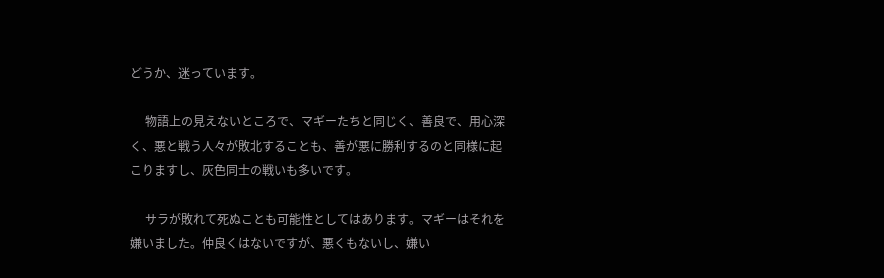どうか、迷っています。

     物語上の見えないところで、マギーたちと同じく、善良で、用心深く、悪と戦う人々が敗北することも、善が悪に勝利するのと同様に起こりますし、灰色同士の戦いも多いです。

     サラが敗れて死ぬことも可能性としてはあります。マギーはそれを嫌いました。仲良くはないですが、悪くもないし、嫌い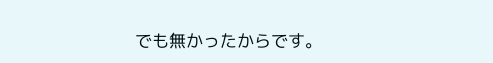でも無かったからです。